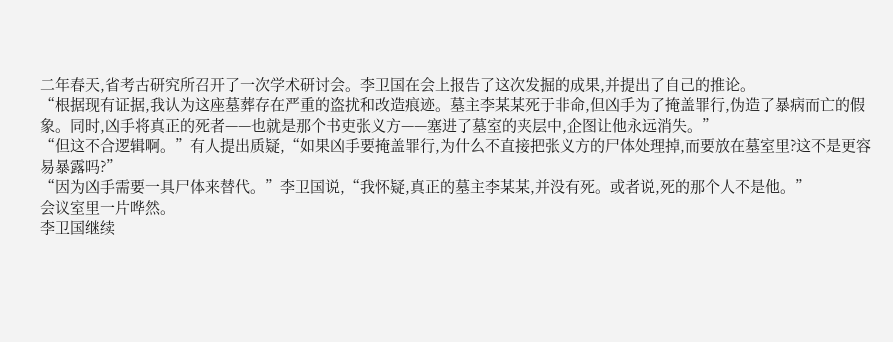二年春天,省考古研究所召开了一次学术研讨会。李卫国在会上报告了这次发掘的成果,并提出了自己的推论。
“根据现有证据,我认为这座墓葬存在严重的盗扰和改造痕迹。墓主李某某死于非命,但凶手为了掩盖罪行,伪造了暴病而亡的假象。同时,凶手将真正的死者——也就是那个书吏张义方——塞进了墓室的夹层中,企图让他永远消失。”
“但这不合逻辑啊。”有人提出质疑,“如果凶手要掩盖罪行,为什么不直接把张义方的尸体处理掉,而要放在墓室里?这不是更容易暴露吗?”
“因为凶手需要一具尸体来替代。”李卫国说,“我怀疑,真正的墓主李某某,并没有死。或者说,死的那个人不是他。”
会议室里一片哗然。
李卫国继续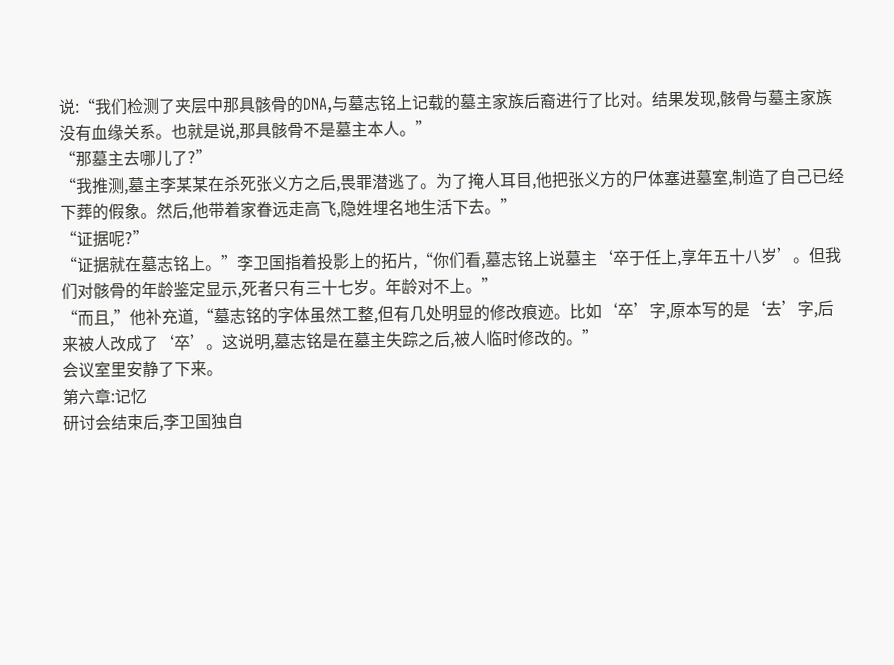说:“我们检测了夹层中那具骸骨的DNA,与墓志铭上记载的墓主家族后裔进行了比对。结果发现,骸骨与墓主家族没有血缘关系。也就是说,那具骸骨不是墓主本人。”
“那墓主去哪儿了?”
“我推测,墓主李某某在杀死张义方之后,畏罪潜逃了。为了掩人耳目,他把张义方的尸体塞进墓室,制造了自己已经下葬的假象。然后,他带着家眷远走高飞,隐姓埋名地生活下去。”
“证据呢?”
“证据就在墓志铭上。”李卫国指着投影上的拓片,“你们看,墓志铭上说墓主‘卒于任上,享年五十八岁’。但我们对骸骨的年龄鉴定显示,死者只有三十七岁。年龄对不上。”
“而且,”他补充道,“墓志铭的字体虽然工整,但有几处明显的修改痕迹。比如‘卒’字,原本写的是‘去’字,后来被人改成了‘卒’。这说明,墓志铭是在墓主失踪之后,被人临时修改的。”
会议室里安静了下来。
第六章:记忆
研讨会结束后,李卫国独自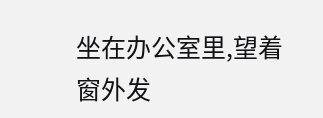坐在办公室里,望着窗外发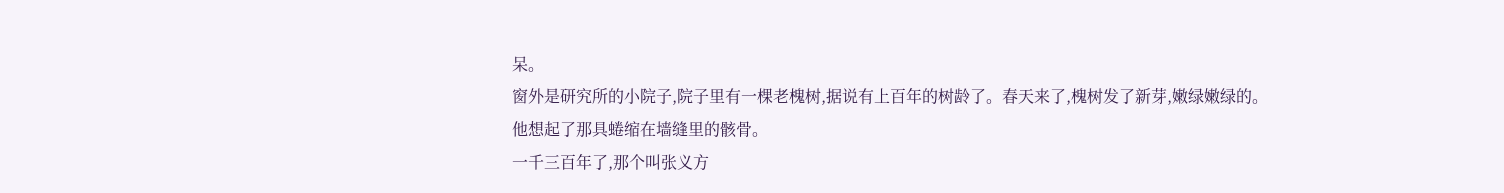呆。
窗外是研究所的小院子,院子里有一棵老槐树,据说有上百年的树龄了。春天来了,槐树发了新芽,嫩绿嫩绿的。
他想起了那具蜷缩在墙缝里的骸骨。
一千三百年了,那个叫张义方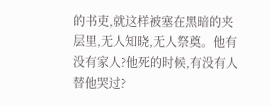的书吏,就这样被塞在黑暗的夹层里,无人知晓,无人祭奠。他有没有家人?他死的时候,有没有人替他哭过?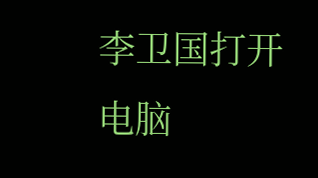李卫国打开电脑